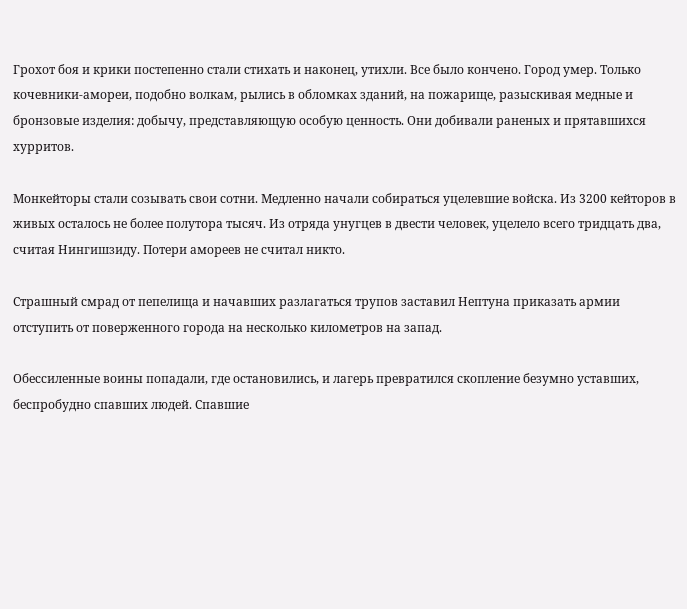Грохот боя и крики постепенно стали стихать и наконец, утихли. Все было кончено. Город умер. Только кочевники-амореи, подобно волкам, рылись в обломках зданий, на пожарище, разыскивая медные и бронзовые изделия: добычу, представляющую особую ценность. Они добивали раненых и прятавшихся хурритов.

Монкейторы стали созывать свои сотни. Медленно начали собираться уцелевшие войска. Из 3200 кейторов в живых осталось не более полутора тысяч. Из отряда унугцев в двести человек, уцелело всего тридцать два, считая Нингишзиду. Потери амореев не считал никто.

Страшный смрад от пепелища и начавших разлагаться трупов заставил Нептуна приказать армии отступить от поверженного города на несколько километров на запад.

Обессиленные воины попадали, где остановились, и лагерь превратился скопление безумно уставших, беспробудно спавших людей. Спавшие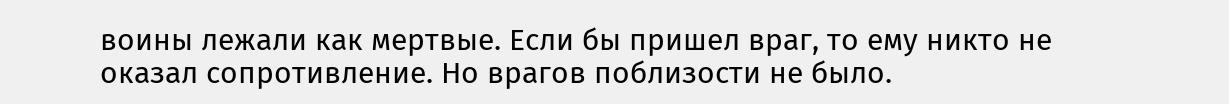воины лежали как мертвые. Если бы пришел враг, то ему никто не оказал сопротивление. Но врагов поблизости не было.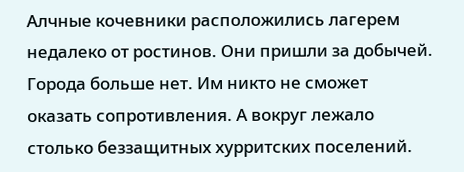Алчные кочевники расположились лагерем недалеко от ростинов. Они пришли за добычей. Города больше нет. Им никто не сможет оказать сопротивления. А вокруг лежало столько беззащитных хурритских поселений.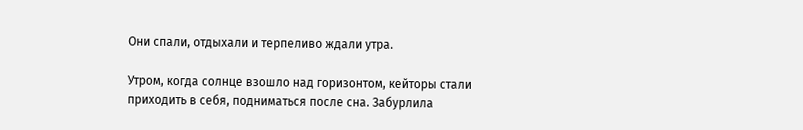Они спали, отдыхали и терпеливо ждали утра.

Утром, когда солнце взошло над горизонтом, кейторы стали приходить в себя, подниматься после сна. Забурлила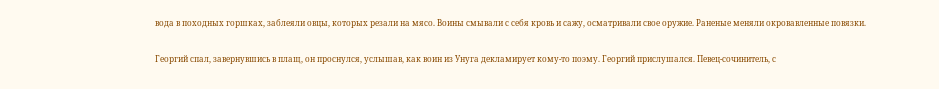вода в походных горшках, заблеяли овцы, которых резали на мясо. Воины смывали с себя кровь и сажу, осматривали свое оружие. Раненые меняли окровавленные повязки.

Георгий спал, завернувшись в плащ, он проснулся, услышав, как воин из Унуга декламирует кому-то поэму. Георгий прислушался. Певец-сочинитель, с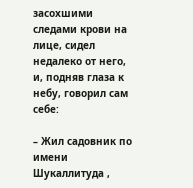засохшими следами крови на лице, сидел недалеко от него, и, подняв глаза к небу, говорил сам себе:

– Жил садовник по имени Шукаллитуда ,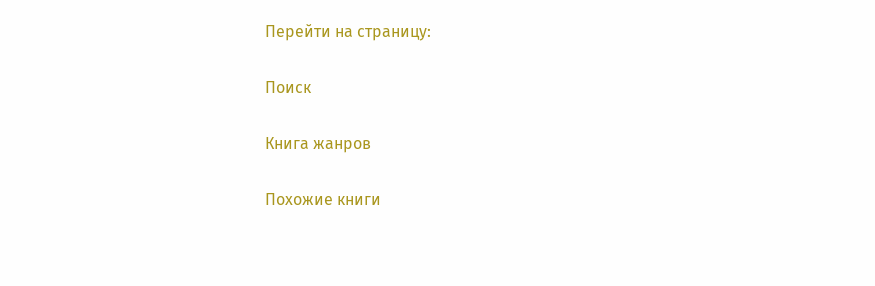Перейти на страницу:

Поиск

Книга жанров

Похожие книги